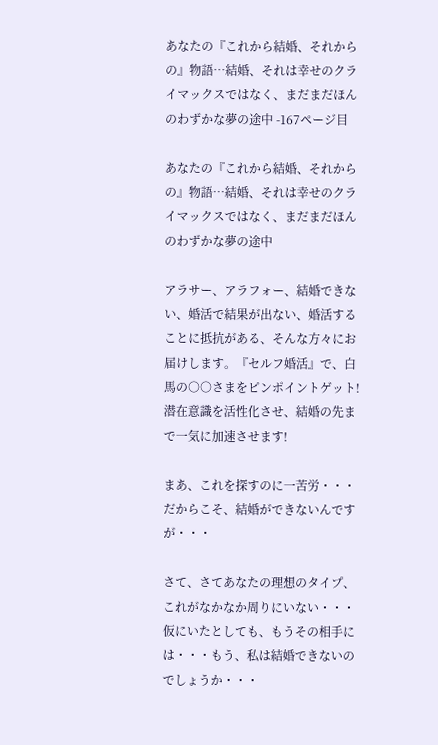あなたの『これから結婚、それからの』物語…結婚、それは幸せのクライマックスではなく、まだまだほんのわずかな夢の途中 -167ページ目

あなたの『これから結婚、それからの』物語…結婚、それは幸せのクライマックスではなく、まだまだほんのわずかな夢の途中

アラサー、アラフォー、結婚できない、婚活で結果が出ない、婚活することに抵抗がある、そんな方々にお届けします。『セルフ婚活』で、白馬の○○さまをピンポイントゲット!潜在意識を活性化させ、結婚の先まで一気に加速させます!

まあ、これを探すのに一苦労・・・だからこそ、結婚ができないんですが・・・

さて、さてあなたの理想のタイプ、これがなかなか周りにいない・・・仮にいたとしても、もうその相手には・・・もう、私は結婚できないのでしょうか・・・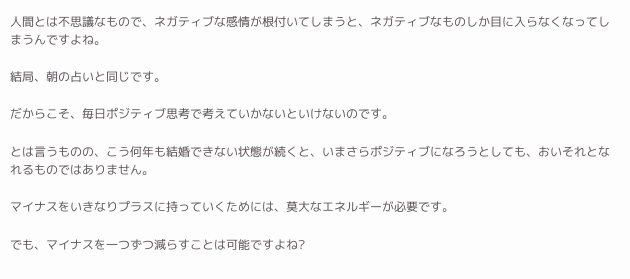人間とは不思議なもので、ネガティブな感情が根付いてしまうと、ネガティブなものしか目に入らなくなってしまうんですよね。

結局、朝の占いと同じです。

だからこそ、毎日ポジティブ思考で考えていかないといけないのです。

とは言うものの、こう何年も結婚できない状態が続くと、いまさらポジティブになろうとしても、おいそれとなれるものではありません。

マイナスをいきなりプラスに持っていくためには、莫大なエネルギーが必要です。

でも、マイナスを一つずつ減らすことは可能ですよね?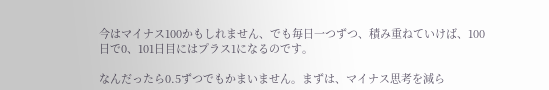今はマイナス100かもしれません、でも毎日一つずつ、積み重ねていけば、100日で0、101日目にはプラス1になるのです。

なんだったら0.5ずつでもかまいません。まずは、マイナス思考を減ら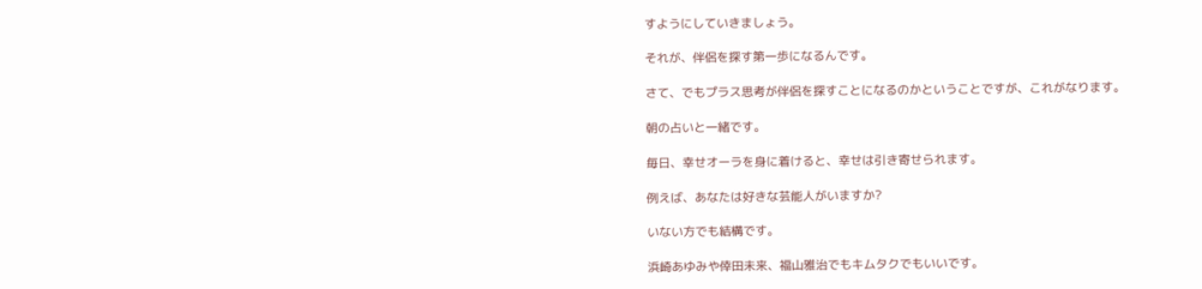すようにしていきましょう。

それが、伴侶を探す第一歩になるんです。

さて、でもプラス思考が伴侶を探すことになるのかということですが、これがなります。

朝の占いと一緒です。

毎日、幸せオーラを身に着けると、幸せは引き寄せられます。

例えば、あなたは好きな芸能人がいますか?

いない方でも結構です。

浜崎あゆみや倖田未来、福山雅治でもキムタクでもいいです。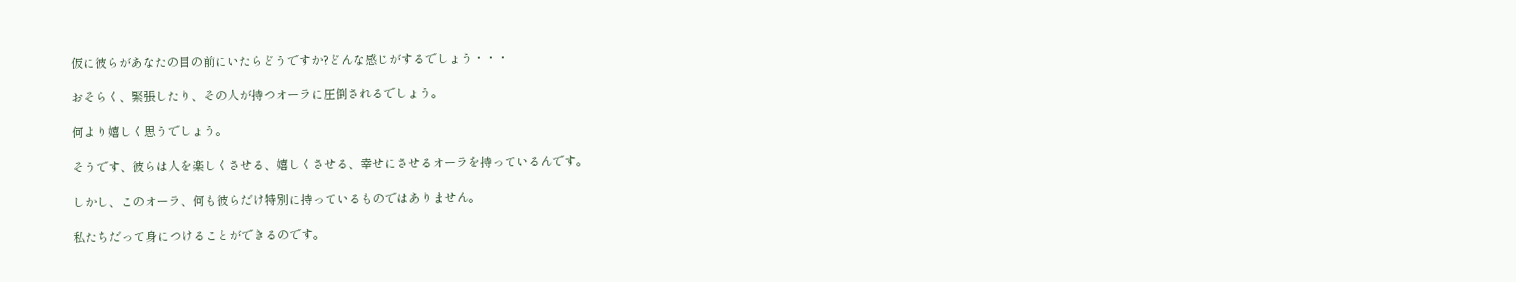仮に彼らがあなたの目の前にいたらどうですか?どんな感じがするでしょう・・・

おそらく、緊張したり、その人が持つオーラに圧倒されるでしょう。

何より嬉しく思うでしょう。

そうです、彼らは人を楽しくさせる、嬉しくさせる、幸せにさせるオーラを持っているんです。

しかし、このオーラ、何も彼らだけ特別に持っているものではありません。

私たちだって身につけることができるのです。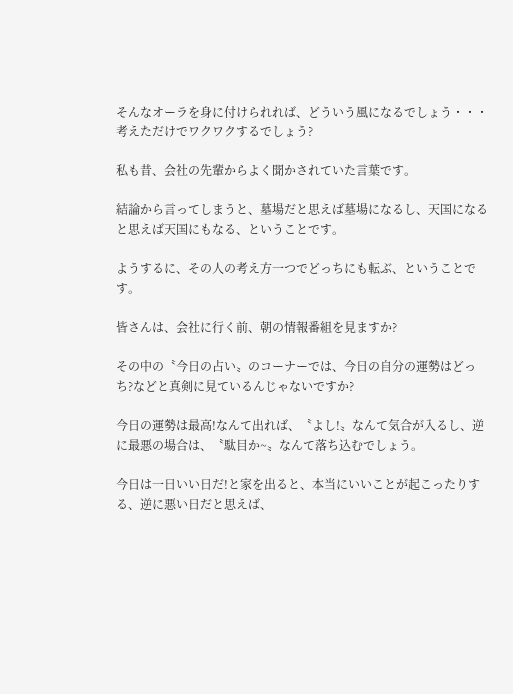そんなオーラを身に付けられれば、どういう風になるでしょう・・・考えただけでワクワクするでしょう?

私も昔、会社の先輩からよく聞かされていた言葉です。

結論から言ってしまうと、墓場だと思えば墓場になるし、天国になると思えば天国にもなる、ということです。

ようするに、その人の考え方一つでどっちにも転ぶ、ということです。

皆さんは、会社に行く前、朝の情報番組を見ますか?

その中の〝今日の占い〟のコーナーでは、今日の自分の運勢はどっち?などと真剣に見ているんじゃないですか?

今日の運勢は最高!なんて出れば、〝よし!〟なんて気合が入るし、逆に最悪の場合は、〝駄目か~〟なんて落ち込むでしょう。

今日は一日いい日だ!と家を出ると、本当にいいことが起こったりする、逆に悪い日だと思えば、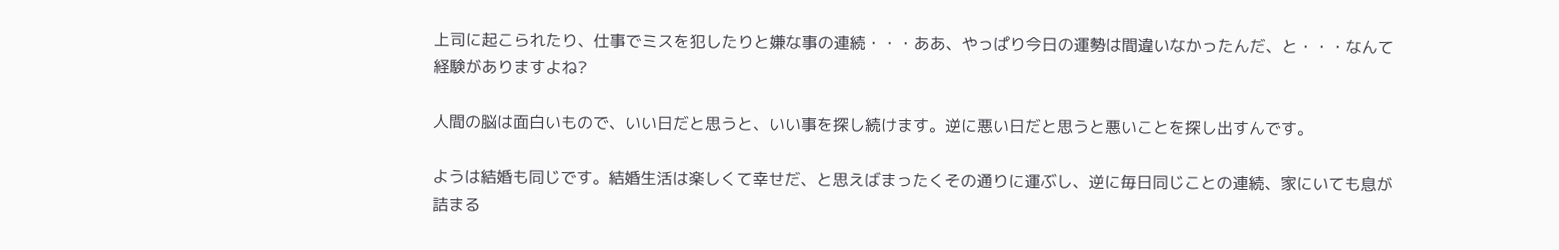上司に起こられたり、仕事でミスを犯したりと嫌な事の連続・・・ああ、やっぱり今日の運勢は間違いなかったんだ、と・・・なんて経験がありますよね?

人間の脳は面白いもので、いい日だと思うと、いい事を探し続けます。逆に悪い日だと思うと悪いことを探し出すんです。

ようは結婚も同じです。結婚生活は楽しくて幸せだ、と思えばまったくその通りに運ぶし、逆に毎日同じことの連続、家にいても息が詰まる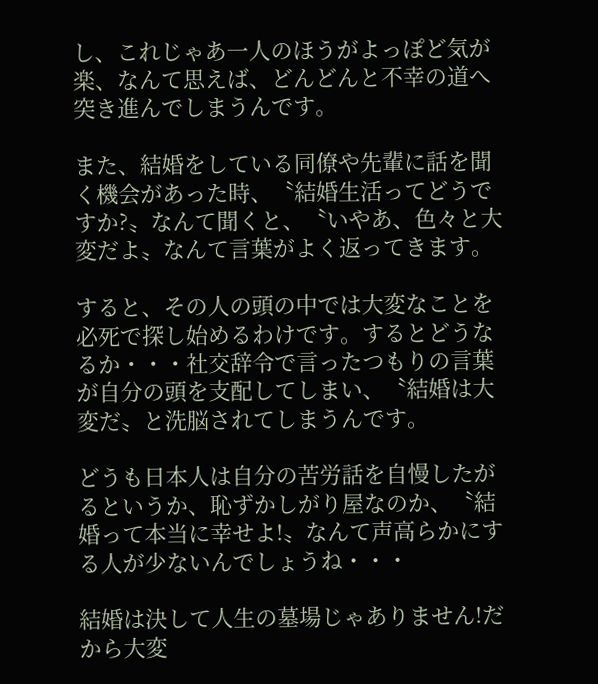し、これじゃあ一人のほうがよっぽど気が楽、なんて思えば、どんどんと不幸の道へ突き進んでしまうんです。

また、結婚をしている同僚や先輩に話を聞く機会があった時、〝結婚生活ってどうですか?〟なんて聞くと、〝いやあ、色々と大変だよ〟なんて言葉がよく返ってきます。

すると、その人の頭の中では大変なことを必死で探し始めるわけです。するとどうなるか・・・社交辞令で言ったつもりの言葉が自分の頭を支配してしまい、〝結婚は大変だ〟と洗脳されてしまうんです。

どうも日本人は自分の苦労話を自慢したがるというか、恥ずかしがり屋なのか、〝結婚って本当に幸せよ!〟なんて声高らかにする人が少ないんでしょうね・・・

結婚は決して人生の墓場じゃありません!だから大変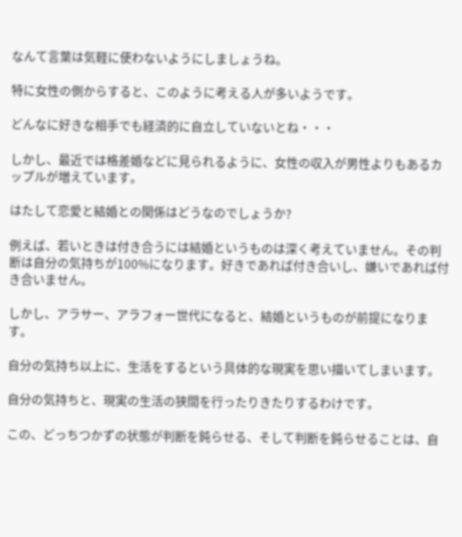なんて言葉は気軽に使わないようにしましょうね。

特に女性の側からすると、このように考える人が多いようです。

どんなに好きな相手でも経済的に自立していないとね・・・

しかし、最近では格差婚などに見られるように、女性の収入が男性よりもあるカップルが増えています。

はたして恋愛と結婚との関係はどうなのでしょうか?

例えば、若いときは付き合うには結婚というものは深く考えていません。その判断は自分の気持ちが100%になります。好きであれば付き合いし、嫌いであれば付き合いません。

しかし、アラサー、アラフォー世代になると、結婚というものが前提になります。

自分の気持ち以上に、生活をするという具体的な現実を思い描いてしまいます。

自分の気持ちと、現実の生活の狭間を行ったりきたりするわけです。

この、どっちつかずの状態が判断を鈍らせる、そして判断を鈍らせることは、自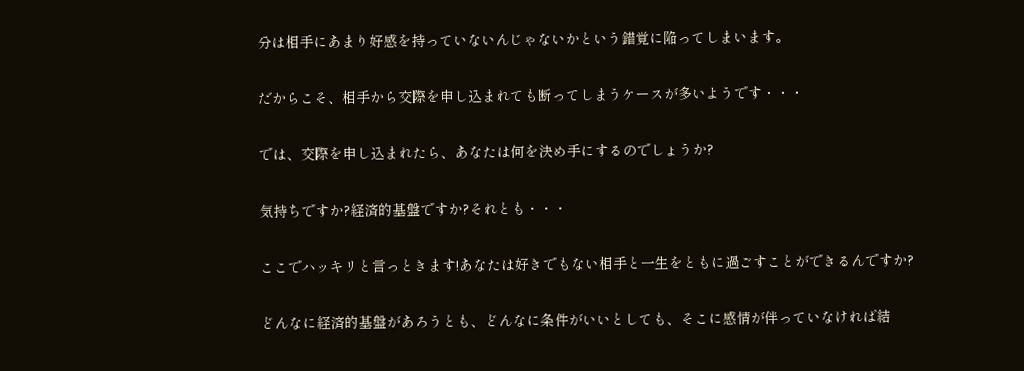分は相手にあまり好感を持っていないんじゃないかという錯覚に陥ってしまいます。

だからこそ、相手から交際を申し込まれても断ってしまうケースが多いようです・・・

では、交際を申し込まれたら、あなたは何を決め手にするのでしょうか?

気持ちですか?経済的基盤ですか?それとも・・・

ここでハッキリと言っときます!あなたは好きでもない相手と一生をともに過ごすことができるんですか?

どんなに経済的基盤があろうとも、どんなに条件がいいとしても、そこに感情が伴っていなければ結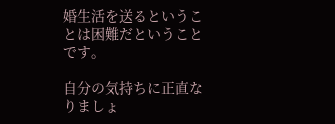婚生活を送るということは困難だということです。

自分の気持ちに正直なりましょ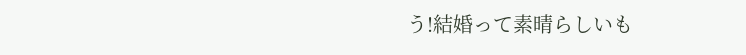う!結婚って素晴らしいも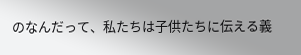のなんだって、私たちは子供たちに伝える義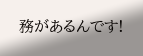務があるんです!